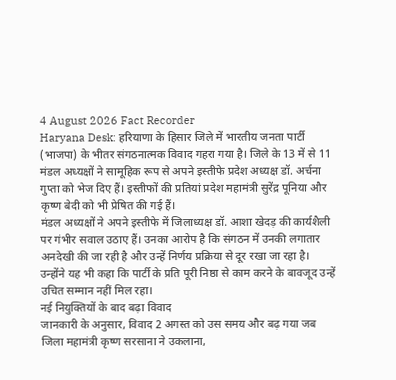4 August 2026 Fact Recorder
Haryana Desk: हरियाणा के हिसार जिले में भारतीय जनता पार्टी (भाजपा) के भीतर संगठनात्मक विवाद गहरा गया है। जिले के 13 में से 11 मंडल अध्यक्षों ने सामूहिक रूप से अपने इस्तीफे प्रदेश अध्यक्ष डॉ. अर्चना गुप्ता को भेज दिए हैं। इस्तीफों की प्रतियां प्रदेश महामंत्री सुरेंद्र पूनिया और कृष्ण बेदी को भी प्रेषित की गई हैं।
मंडल अध्यक्षों ने अपने इस्तीफे में जिलाध्यक्ष डॉ. आशा खेदड़ की कार्यशैली पर गंभीर सवाल उठाए हैं। उनका आरोप है कि संगठन में उनकी लगातार अनदेखी की जा रही है और उन्हें निर्णय प्रक्रिया से दूर रखा जा रहा है। उन्होंने यह भी कहा कि पार्टी के प्रति पूरी निष्ठा से काम करने के बावजूद उन्हें उचित सम्मान नहीं मिल रहा।
नई नियुक्तियों के बाद बढ़ा विवाद
जानकारी के अनुसार, विवाद 2 अगस्त को उस समय और बढ़ गया जब जिला महामंत्री कृष्ण सरसाना ने उकलाना,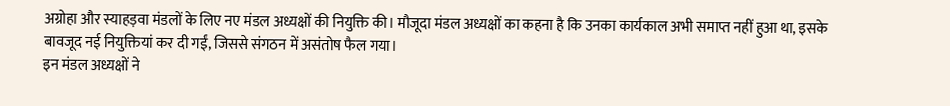अग्रोहा और स्याहड़वा मंडलों के लिए नए मंडल अध्यक्षों की नियुक्ति की। मौजूदा मंडल अध्यक्षों का कहना है कि उनका कार्यकाल अभी समाप्त नहीं हुआ था, इसके बावजूद नई नियुक्तियां कर दी गईं, जिससे संगठन में असंतोष फैल गया।
इन मंडल अध्यक्षों ने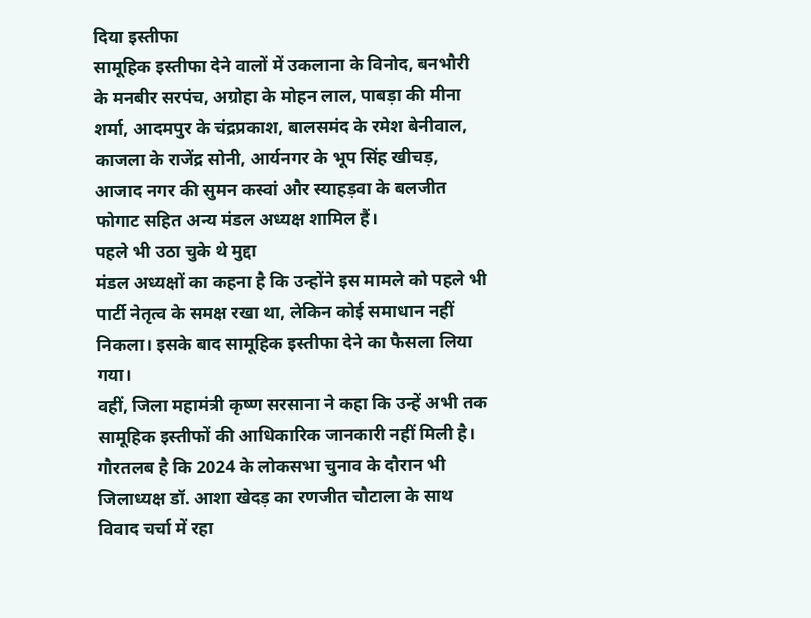दिया इस्तीफा
सामूहिक इस्तीफा देने वालों में उकलाना के विनोद, बनभौरी के मनबीर सरपंच, अग्रोहा के मोहन लाल, पाबड़ा की मीना शर्मा, आदमपुर के चंद्रप्रकाश, बालसमंद के रमेश बेनीवाल, काजला के राजेंद्र सोनी, आर्यनगर के भूप सिंह खीचड़, आजाद नगर की सुमन कस्वां और स्याहड़वा के बलजीत फोगाट सहित अन्य मंडल अध्यक्ष शामिल हैं।
पहले भी उठा चुके थे मुद्दा
मंडल अध्यक्षों का कहना है कि उन्होंने इस मामले को पहले भी पार्टी नेतृत्व के समक्ष रखा था, लेकिन कोई समाधान नहीं निकला। इसके बाद सामूहिक इस्तीफा देने का फैसला लिया गया।
वहीं, जिला महामंत्री कृष्ण सरसाना ने कहा कि उन्हें अभी तक सामूहिक इस्तीफों की आधिकारिक जानकारी नहीं मिली है।
गौरतलब है कि 2024 के लोकसभा चुनाव के दौरान भी जिलाध्यक्ष डॉ. आशा खेदड़ का रणजीत चौटाला के साथ विवाद चर्चा में रहा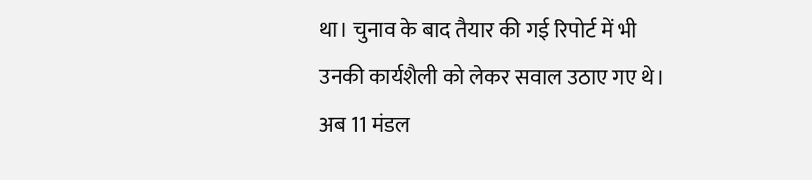था। चुनाव के बाद तैयार की गई रिपोर्ट में भी उनकी कार्यशैली को लेकर सवाल उठाए गए थे। अब 11 मंडल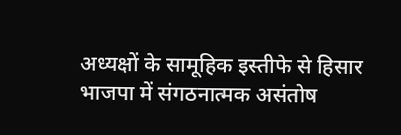अध्यक्षों के सामूहिक इस्तीफे से हिसार भाजपा में संगठनात्मक असंतोष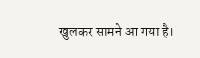खुलकर सामने आ गया है।